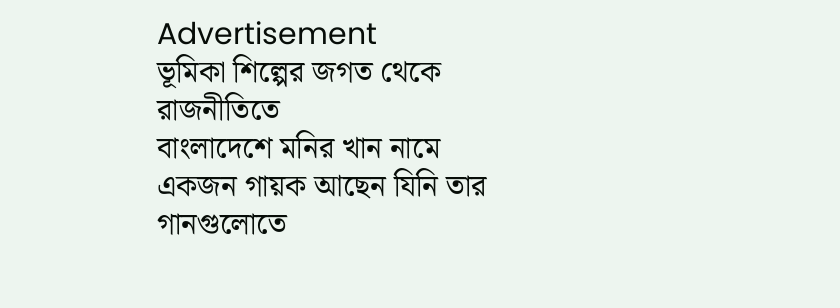Advertisement
ভূমিকা শিল্পের জগত থেকে রাজনীতিতে
বাংলাদেশে মনির খান নামে একজন গায়ক আছেন যিনি তার গানগুলোতে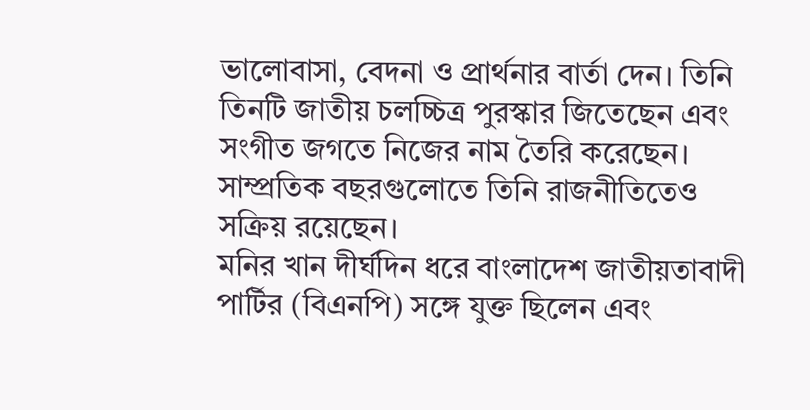ভালোবাসা, বেদনা ও প্রার্থনার বার্তা দেন। তিনি তিনটি জাতীয় চলচ্চিত্র পুরস্কার জিতেছেন এবং সংগীত জগতে নিজের নাম তৈরি করেছেন। সাম্প্রতিক বছরগুলোতে তিনি রাজনীতিতেও সক্রিয় রয়েছেন।
মনির খান দীর্ঘদিন ধরে বাংলাদেশ জাতীয়তাবাদী পার্টির (বিএনপি) সঙ্গে যুক্ত ছিলেন এবং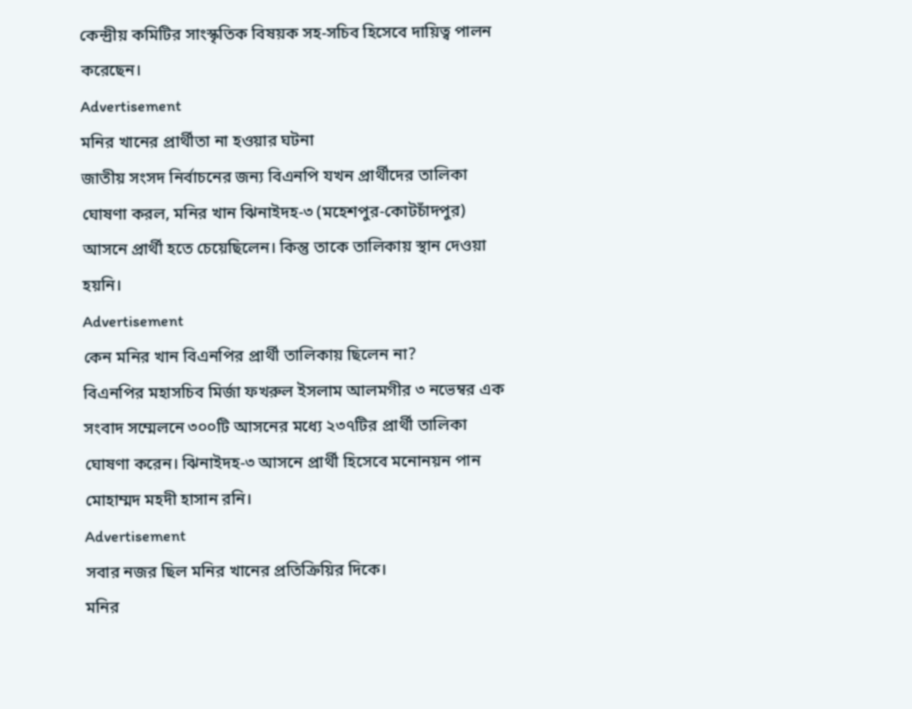কেন্দ্রীয় কমিটির সাংস্কৃতিক বিষয়ক সহ-সচিব হিসেবে দায়িত্ব পালন করেছেন।
Advertisement
মনির খানের প্রার্থীতা না হওয়ার ঘটনা
জাতীয় সংসদ নির্বাচনের জন্য বিএনপি যখন প্রার্থীদের তালিকা ঘোষণা করল, মনির খান ঝিনাইদহ-৩ (মহেশপুর-কোটচাঁদপুর) আসনে প্রার্থী হতে চেয়েছিলেন। কিন্তু তাকে তালিকায় স্থান দেওয়া হয়নি।
Advertisement
কেন মনির খান বিএনপির প্রার্থী তালিকায় ছিলেন না?
বিএনপির মহাসচিব মির্জা ফখরুল ইসলাম আলমগীর ৩ নভেম্বর এক সংবাদ সম্মেলনে ৩০০টি আসনের মধ্যে ২৩৭টির প্রার্থী তালিকা ঘোষণা করেন। ঝিনাইদহ-৩ আসনে প্রার্থী হিসেবে মনোনয়ন পান মোহাম্মদ মহদী হাসান রনি।
Advertisement
সবার নজর ছিল মনির খানের প্রতিক্রিয়ির দিকে।
মনির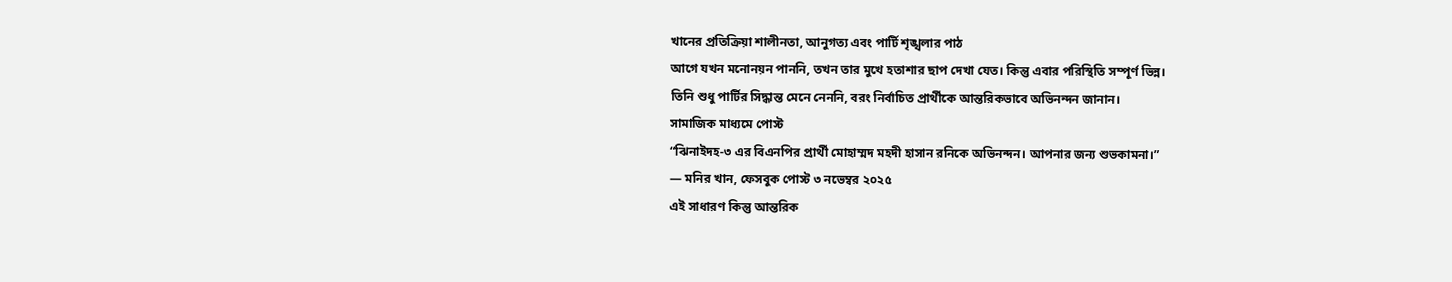খানের প্রতিক্রিয়া শালীনতা, আনুগত্য এবং পার্টি শৃঙ্খলার পাঠ
আগে যখন মনোনয়ন পাননি, তখন তার মুখে হতাশার ছাপ দেখা যেত। কিন্তু এবার পরিস্থিতি সম্পূর্ণ ভিন্ন।
তিনি শুধু পার্টির সিদ্ধান্ত মেনে নেননি, বরং নির্বাচিত প্রার্থীকে আন্তরিকভাবে অভিনন্দন জানান।
সামাজিক মাধ্যমে পোস্ট
“ঝিনাইদহ-৩ এর বিএনপির প্রার্থী মোহাম্মদ মহদী হাসান রনিকে অভিনন্দন। আপনার জন্য শুভকামনা।”
— মনির খান, ফেসবুক পোস্ট ৩ নভেম্বর ২০২৫
এই সাধারণ কিন্তু আন্তরিক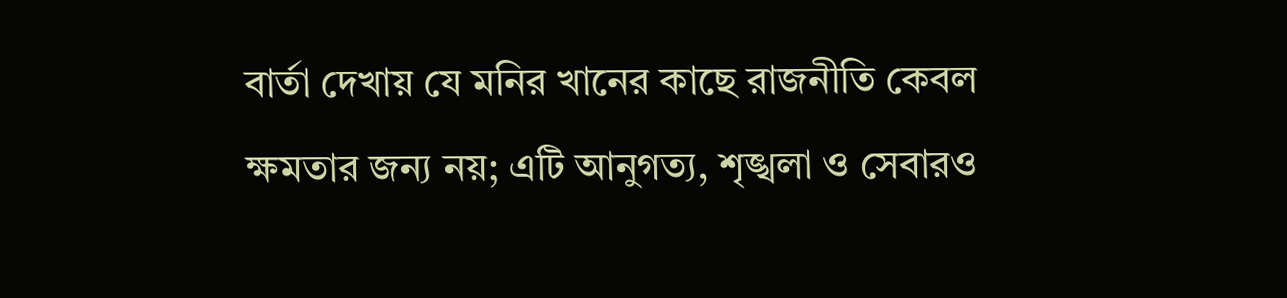বার্তা দেখায় যে মনির খানের কাছে রাজনীতি কেবল ক্ষমতার জন্য নয়; এটি আনুগত্য, শৃঙ্খলা ও সেবারও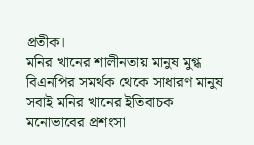প্রতীক।
মনির খানের শালীনতায় মানুষ মুগ্ধ
বিএনপির সমর্থক থেকে সাধারণ মানুষ সবাই মনির খানের ইতিবাচক মনোভাবের প্রশংসা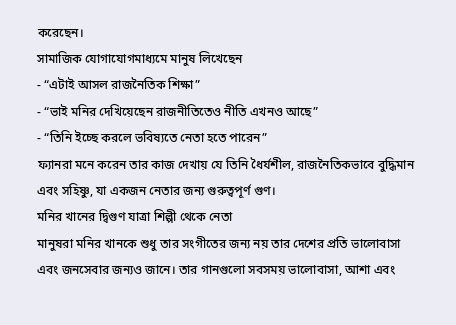করেছেন।
সামাজিক যোগাযোগমাধ্যমে মানুষ লিখেছেন
- “এটাই আসল রাজনৈতিক শিক্ষা”
- “ভাই মনির দেখিয়েছেন রাজনীতিতেও নীতি এখনও আছে”
- “তিনি ইচ্ছে করলে ভবিষ্যতে নেতা হতে পারেন”
ফ্যানরা মনে করেন তার কাজ দেখায় যে তিনি ধৈর্যশীল, রাজনৈতিকভাবে বুদ্ধিমান এবং সহিষ্ণু, যা একজন নেতার জন্য গুরুত্বপূর্ণ গুণ।
মনির খানের দ্বিগুণ যাত্রা শিল্পী থেকে নেতা
মানুষরা মনির খানকে শুধু তার সংগীতের জন্য নয় তার দেশের প্রতি ভালোবাসা এবং জনসেবার জন্যও জানে। তার গানগুলো সবসময় ভালোবাসা, আশা এবং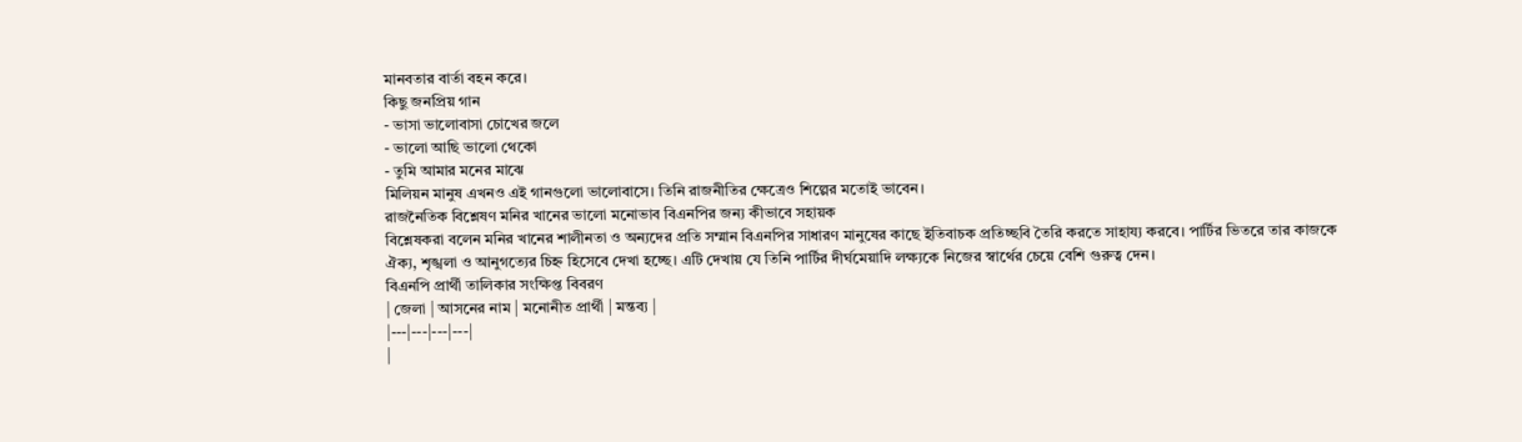মানবতার বার্তা বহন করে।
কিছু জনপ্রিয় গান
- ভাসা ভালোবাসা চোখের জলে
- ভালো আছি ভালো থেকো
- তুমি আমার মনের মাঝে
মিলিয়ন মানুষ এখনও এই গানগুলো ভালোবাসে। তিনি রাজনীতির ক্ষেত্রেও শিল্পের মতোই ভাবেন।
রাজনৈতিক বিশ্লেষণ মনির খানের ভালো মনোভাব বিএনপির জন্য কীভাবে সহায়ক
বিশ্লেষকরা বলেন মনির খানের শালীনতা ও অন্যদের প্রতি সম্মান বিএনপির সাধারণ মানুষের কাছে ইতিবাচক প্রতিচ্ছবি তৈরি করতে সাহায্য করবে। পার্টির ভিতরে তার কাজকে ঐক্য, শৃঙ্খলা ও আনুগত্যের চিহ্ন হিসেবে দেখা হচ্ছে। এটি দেখায় যে তিনি পার্টির দীর্ঘমেয়াদি লক্ষ্যকে নিজের স্বার্থের চেয়ে বেশি গুরুত্ব দেন।
বিএনপি প্রার্থী তালিকার সংক্ষিপ্ত বিবরণ
| জেলা | আসনের নাম | মনোনীত প্রার্থী | মন্তব্য |
|---|---|---|---|
|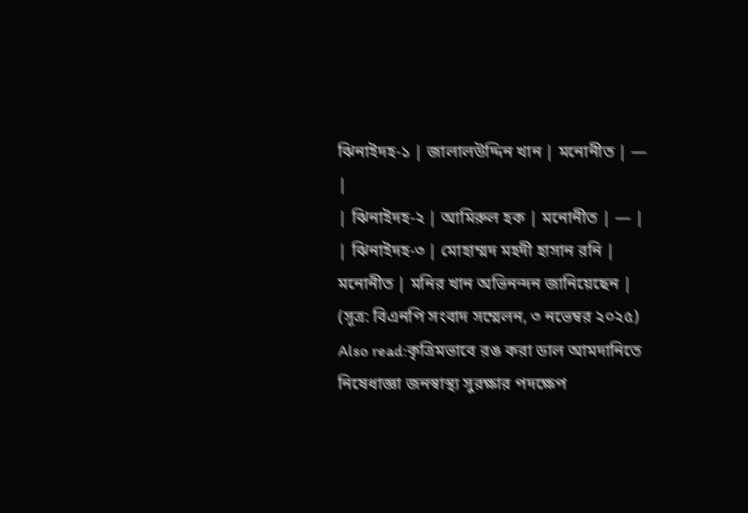ঝিনাইদহ-১ | জালালউদ্দিন খান | মনোনীত | — |
| ঝিনাইদহ-২ | আমিরুল হক | মনোনীত | — |
| ঝিনাইদহ-৩ | মোহাম্মদ মহদী হাসান রনি | মনোনীত | মনির খান অভিনন্দন জানিয়েছেন |
(সূত্র: বিএনপি সংবাদ সম্মেলন, ৩ নভেম্বর ২০২৫)
Also read:কৃত্রিমভাবে রঙ করা ডাল আমদানিতে নিষেধাজ্ঞা জনস্বাস্থ্য সুরক্ষার পদক্ষেপ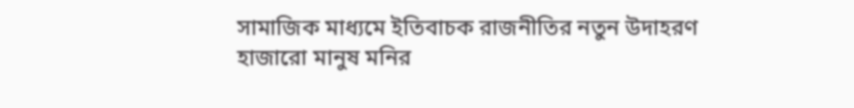সামাজিক মাধ্যমে ইতিবাচক রাজনীতির নতুন উদাহরণ
হাজারো মানুষ মনির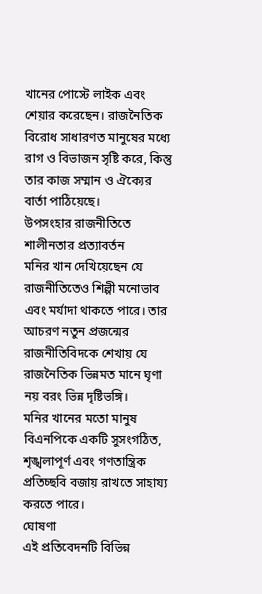খানের পোস্টে লাইক এবং শেয়ার করেছেন। রাজনৈতিক বিরোধ সাধারণত মানুষের মধ্যে রাগ ও বিভাজন সৃষ্টি করে, কিন্তু তার কাজ সম্মান ও ঐক্যের বার্তা পাঠিয়েছে।
উপসংহার রাজনীতিতে শালীনতার প্রত্যাবর্তন
মনির খান দেখিয়েছেন যে রাজনীতিতেও শিল্পী মনোভাব এবং মর্যাদা থাকতে পারে। তার আচরণ নতুন প্রজন্মের রাজনীতিবিদকে শেখায় যে রাজনৈতিক ভিন্নমত মানে ঘৃণা নয় বরং ভিন্ন দৃষ্টিভঙ্গি।
মনির খানের মতো মানুষ বিএনপিকে একটি সুসংগঠিত, শৃঙ্খলাপূর্ণ এবং গণতান্ত্রিক প্রতিচ্ছবি বজায় রাখতে সাহায্য করতে পারে।
ঘোষণা
এই প্রতিবেদনটি বিভিন্ন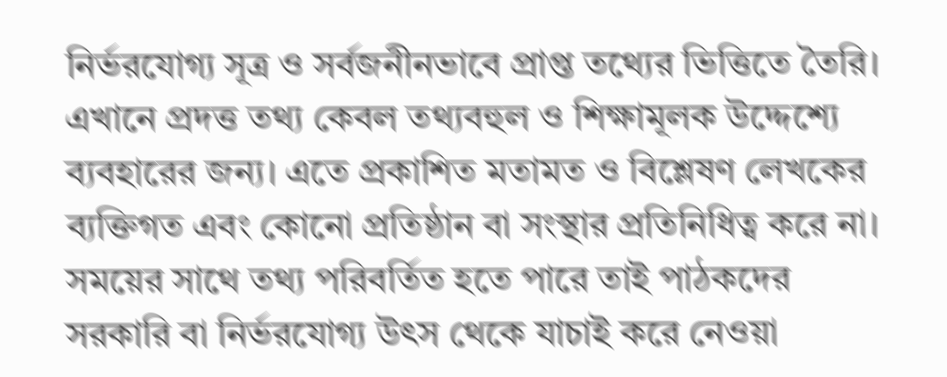নির্ভরযোগ্য সূত্র ও সর্বজনীনভাবে প্রাপ্ত তথ্যের ভিত্তিতে তৈরি। এখানে প্রদত্ত তথ্য কেবল তথ্যবহুল ও শিক্ষামূলক উদ্দেশ্যে ব্যবহারের জন্য। এতে প্রকাশিত মতামত ও বিশ্লেষণ লেখকের ব্যক্তিগত এবং কোনো প্রতিষ্ঠান বা সংস্থার প্রতিনিধিত্ব করে না। সময়ের সাথে তথ্য পরিবর্তিত হতে পারে তাই পাঠকদের সরকারি বা নির্ভরযোগ্য উৎস থেকে যাচাই করে নেওয়া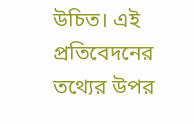উচিত। এই প্রতিবেদনের তথ্যের উপর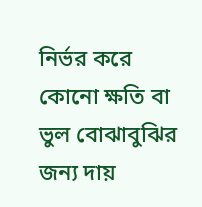নির্ভর করে কোনো ক্ষতি বা ভুল বোঝাবুঝির জন্য দায়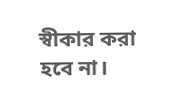স্বীকার করা হবে না।